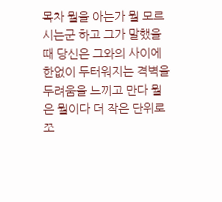목차 뭘을 아는가 뭘 모르시는군 하고 그가 말했을 때 당신은 그와의 사이에 한없이 두터워지는 격벽을 두려움을 느끼고 만다 뭘은 뭘이다 더 작은 단위로 쪼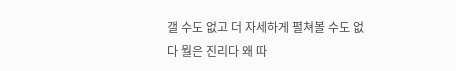갤 수도 없고 더 자세하게 펼쳐볼 수도 없다 뭘은 진리다 왜 따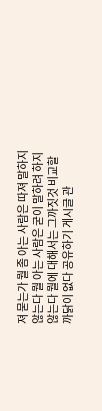져 묻는가 뭘 좀 아는 사람은 따져 말하지 않는다 뭘 아는 사람은 굳이 말하려 하지 않는다 뭘에 대해서는 그까짓것 비교할 까닭이 없다 공유하기 게시글 관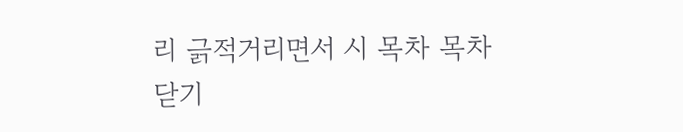리 긁적거리면서 시 목차 목차 닫기